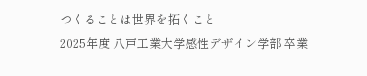つくることは世界を拓くこと
2025年度 八戸工業大学感性デザイン学部 卒業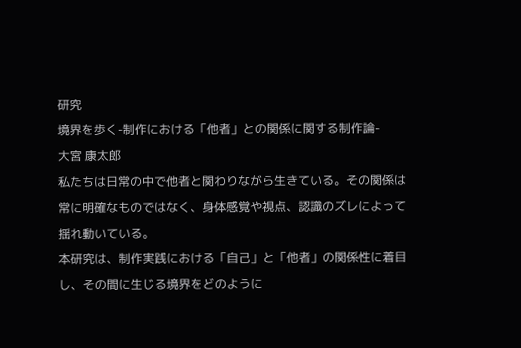研究
境界を歩く-制作における「他者」との関係に関する制作論-
大宮 康太郎
私たちは日常の中で他者と関わりながら生きている。その関係は常に明確なものではなく、身体感覚や視点、認識のズレによって揺れ動いている。
本研究は、制作実践における「自己」と「他者」の関係性に着目し、その間に生じる境界をどのように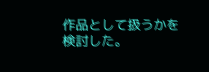作品として扱うかを検討した。